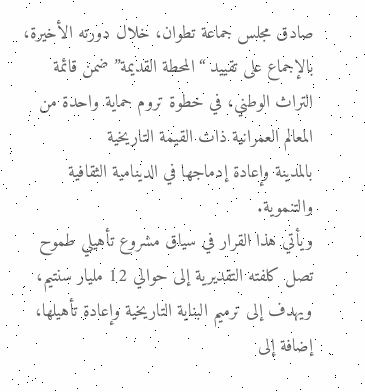صادق مجلس جماعة تطوان، خلال دورته الأخيرة، بالإجماع على تقييد “المحطة القديمة” ضمن قائمة التراث الوطني، في خطوة تروم حماية واحدة من المعالم العمرانية ذات القيمة التاريخية
بالمدينة وإعادة إدماجها في الدينامية الثقافية والتنموية.
ويأتي هذا القرار في سياق مشروع تأهيلي طموح تصل كلفته التقديرية إلى حوالي 12 مليار سنتيم، ويهدف إلى ترميم البناية التاريخية وإعادة تأهيلها، إضافة إلى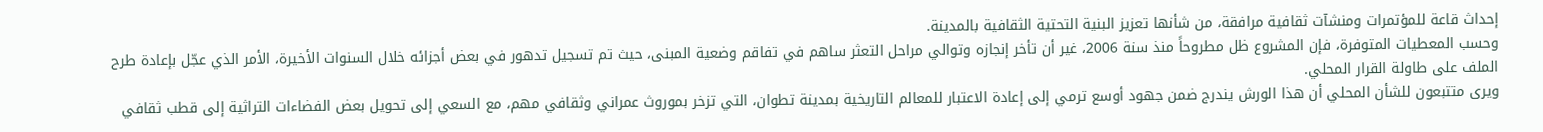إحداث قاعة للمؤتمرات ومنشآت ثقافية مرافقة، من شأنها تعزيز البنية التحتية الثقافية بالمدينة.
وحسب المعطيات المتوفرة، فإن المشروع ظل مطروحاً منذ سنة 2006، غير أن تأخر إنجازه وتوالي مراحل التعثر ساهم في تفاقم وضعية المبنى، حيث تم تسجيل تدهور في بعض أجزائه خلال السنوات الأخيرة، الأمر الذي عجّل بإعادة طرح الملف على طاولة القرار المحلي.
ويرى متتبعون للشأن المحلي أن هذا الورش يندرج ضمن جهود أوسع ترمي إلى إعادة الاعتبار للمعالم التاريخية بمدينة تطوان، التي تزخر بموروث عمراني وثقافي مهم، مع السعي إلى تحويل بعض الفضاءات التراثية إلى قطب ثقافي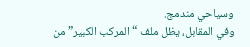وسياحي مندمج.
وفي المقابل، يظل ملف “المركب الكبير” من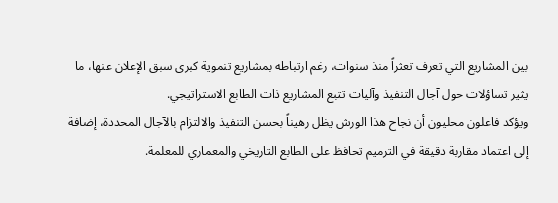بين المشاريع التي تعرف تعثراً منذ سنوات، رغم ارتباطه بمشاريع تنموية كبرى سبق الإعلان عنها، ما يثير تساؤلات حول آجال التنفيذ وآليات تتبع المشاريع ذات الطابع الاستراتيجي.
ويؤكد فاعلون محليون أن نجاح هذا الورش يظل رهيناً بحسن التنفيذ والالتزام بالآجال المحددة، إضافة إلى اعتماد مقاربة دقيقة في الترميم تحافظ على الطابع التاريخي والمعماري للمعلمة.